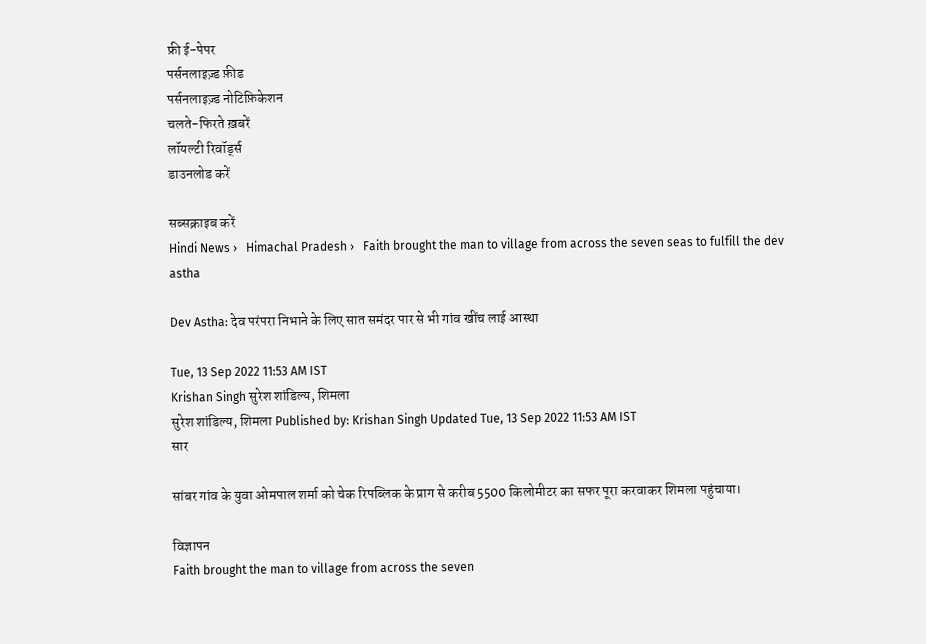फ्री ई-पेपर
पर्सनलाइज़्ड फ़ीड
पर्सनलाइज़्ड नोटिफ़िकेशन
चलते-फिरते ख़बरें
लॉयल्टी रिवॉर्ड्स
डाउनलोड करें

सब्सक्राइब करें
Hindi News ›   Himachal Pradesh ›   Faith brought the man to village from across the seven seas to fulfill the dev astha

Dev Astha: देव परंपरा निभाने के लिए सात समंदर पार से भी गांव खींच लाई आस्था

Tue, 13 Sep 2022 11:53 AM IST
Krishan Singh सुरेश शांडिल्य, शिमला
सुरेश शांडिल्य, शिमला Published by: Krishan Singh Updated Tue, 13 Sep 2022 11:53 AM IST
सार

सांबर गांव के युवा ओमपाल शर्मा को चेक रिपब्लिक के प्राग से करीब 5500 किलोमीटर का सफर पूरा करवाकर शिमला पहुंचाया।

विज्ञापन
Faith brought the man to village from across the seven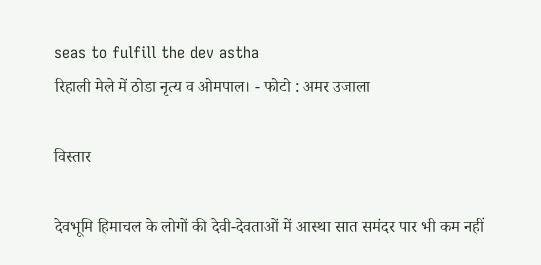seas to fulfill the dev astha
रिहाली मेले में ठोडा नृत्य व ओमपाल। - फोटो : अमर उजाला

विस्तार

देवभूमि हिमाचल के लोगों की देवी-देवताओं में आस्था सात समंदर पार भी कम नहीं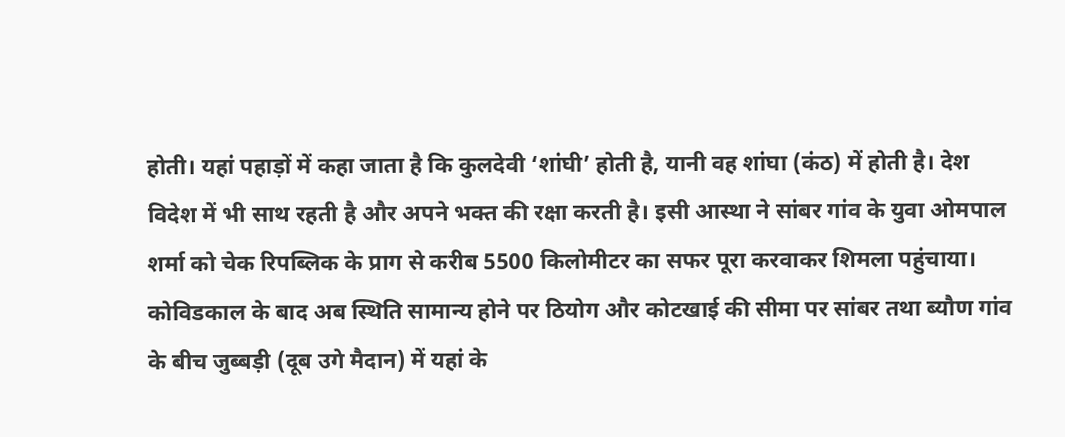होती। यहां पहाड़ों में कहा जाता है कि कुलदेवी ‘शांघी’ होती है, यानी वह शांघा (कंठ) में होती है। देश विदेश में भी साथ रहती है और अपने भक्त की रक्षा करती है। इसी आस्था ने सांबर गांव के युवा ओमपाल शर्मा को चेक रिपब्लिक के प्राग से करीब 5500 किलोमीटर का सफर पूरा करवाकर शिमला पहुंचाया।  कोविडकाल के बाद अब स्थिति सामान्य होने पर ठियोग और कोटखाई की सीमा पर सांबर तथा ब्यौण गांव के बीच जुब्बड़ी (दूब उगे मैदान) में यहां के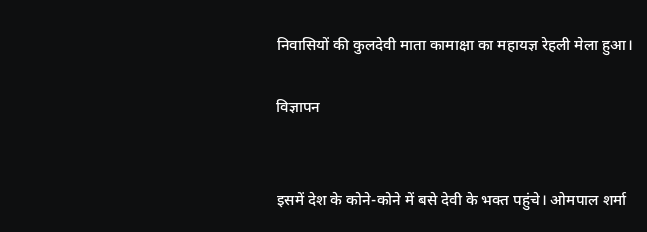निवासियों की कुलदेवी माता कामाक्षा का महायज्ञ रेहली मेला हुआ।

विज्ञापन


इसमें देश के कोने-कोने में बसे देवी के भक्त पहुंचे। ओमपाल शर्मा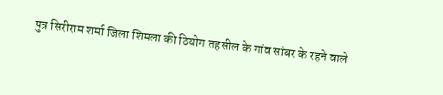पुत्र सिरीराम शर्मा जिला शिमला की ठियोग तहसील के गांव सांबर के रहने वाले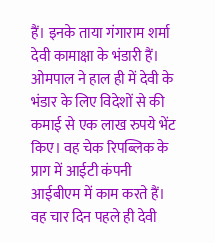हैं। इनके ताया गंगाराम शर्मा देवी कामाक्षा के भंडारी हैं।  ओमपाल ने हाल ही में देवी के भंडार के लिए विदेशों से की कमाई से एक लाख रुपये भेंट किए। वह चेक रिपब्लिक के प्राग में आईटी कंपनी आईबीएम में काम करते हैं। वह चार दिन पहले ही देवी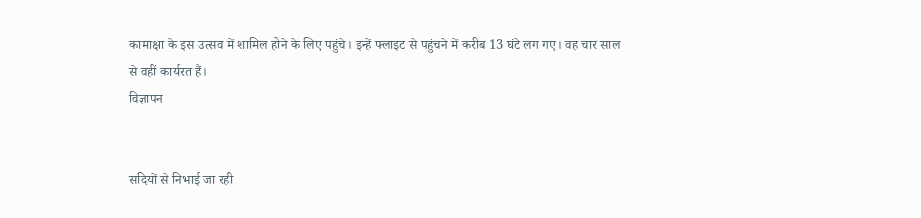कामाक्षा के इस उत्सव में शामिल होने के लिए पहुंचे। इन्हें फ्लाइट से पहुंचने में करीब 13 घंटे लग गए। वह चार साल से वहीं कार्यरत हैं।
विज्ञापन


सदियों से निभाई जा रही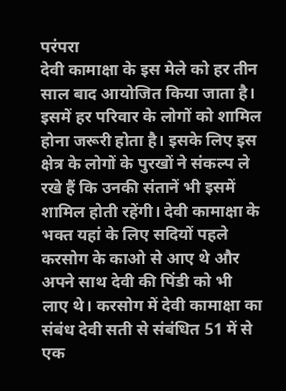परंपरा
देवी कामाक्षा के इस मेले को हर तीन साल बाद आयोजित किया जाता है। इसमें हर परिवार के लोगों को शामिल होना जरूरी होता है। इसके लिए इस क्षेत्र के लोगों के पुरखों ने संकल्प ले रखे हैं कि उनकी संतानें भी इसमें शामिल होती रहेंगी। देवी कामाक्षा के भक्त यहां के लिए सदियों पहले करसोग के काओ से आए थे और अपने साथ देवी की पिंडी को भी लाए थे। करसोग में देवी कामाक्षा का संबंध देवी सती से संबंधित 51 में से एक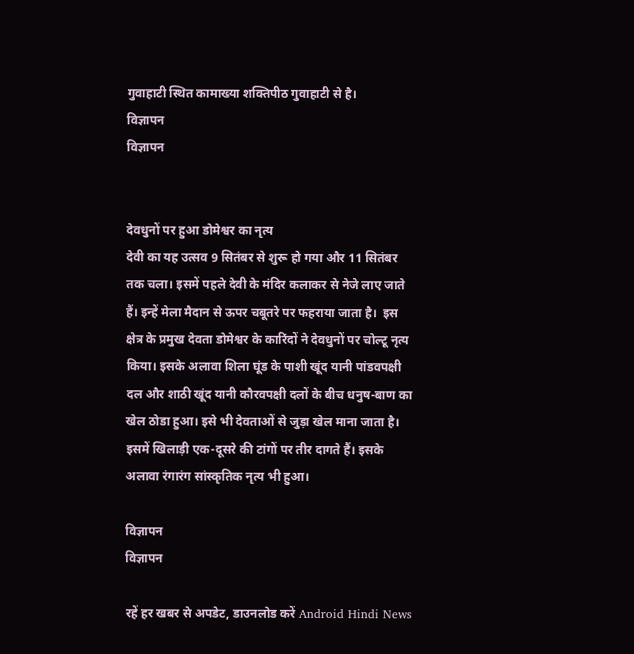गुवाहाटी स्थित कामाख्या शक्तिपीठ गुवाहाटी से है।
विज्ञापन
विज्ञापन


देवधुनों पर हुआ डोमेश्वर का नृत्य
देवी का यह उत्सव 9 सितंबर से शुरू हो गया और 11 सितंबर तक चला। इसमें पहले देवी के मंदिर कलाकर से नेजे लाए जाते हैं। इन्हें मेला मैदान से ऊपर चबूतरे पर फहराया जाता है।  इस क्षेत्र के प्रमुख देवता डोमेश्वर के कारिंदों ने देवधुनों पर चोल्टू नृत्य किया। इसके अलावा शिला घूंड के पाशी खूंद यानी पांडवपक्षी दल और शाठी खूंद यानी कौरवपक्षी दलों के बीच धनुष-बाण का खेल ठोडा हुआ। इसे भी देवताओं से जुड़ा खेल माना जाता है। इसमें खिलाड़ी एक-दूसरे की टांगों पर तीर दागते हैं। इसके अलावा रंगारंग सांस्कृतिक नृत्य भी हुआ।

विज्ञापन
विज्ञापन

रहें हर खबर से अपडेट, डाउनलोड करें Android Hindi News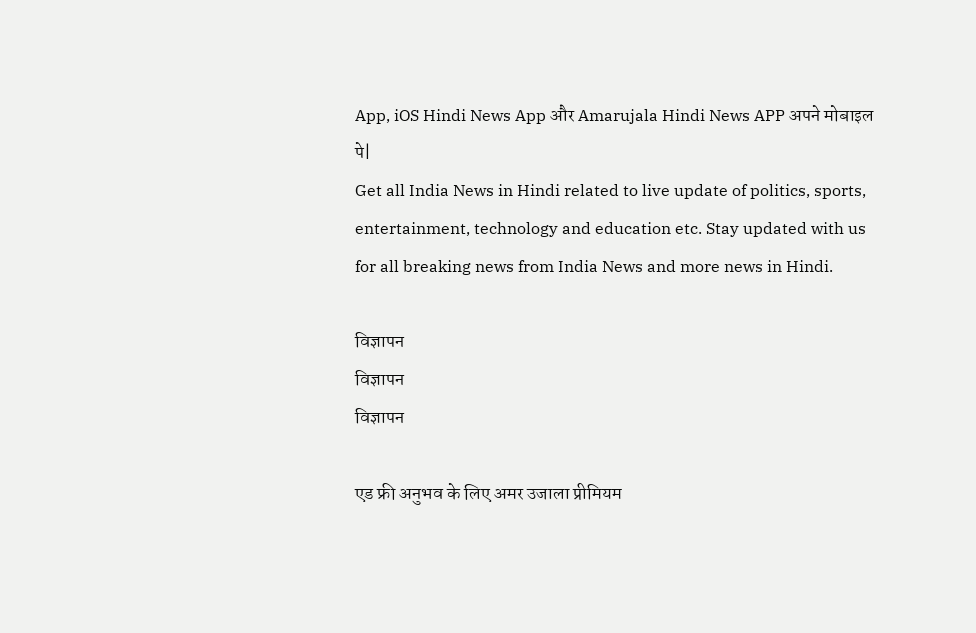App, iOS Hindi News App और Amarujala Hindi News APP अपने मोबाइल पे|
Get all India News in Hindi related to live update of politics, sports, entertainment, technology and education etc. Stay updated with us for all breaking news from India News and more news in Hindi.

विज्ञापन
विज्ञापन
विज्ञापन

एड फ्री अनुभव के लिए अमर उजाला प्रीमियम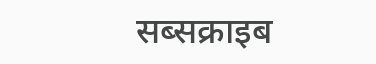सब्सक्राइब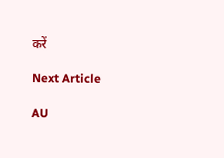करें

Next Article

AU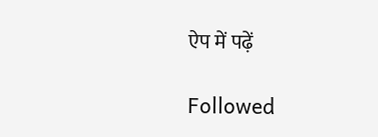ऐप में पढ़ें

Followed